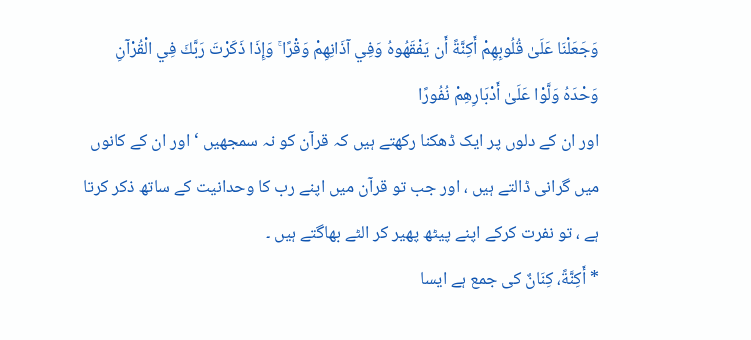وَجَعَلْنَا عَلَىٰ قُلُوبِهِمْ أَكِنَّةً أَن يَفْقَهُوهُ وَفِي آذَانِهِمْ وَقْرًا ۚ وَإِذَا ذَكَرْتَ رَبَّكَ فِي الْقُرْآنِ وَحْدَهُ وَلَّوْا عَلَىٰ أَدْبَارِهِمْ نُفُورًا
اور ان کے دلوں پر ایک ڈھکنا رکھتے ہیں کہ قرآن کو نہ سمجھیں ‘ اور ان کے کانوں میں گرانی ڈالتے ہیں ، اور جب تو قرآن میں اپنے رب کا وحدانیت کے ساتھ ذکر کرتا ہے ، تو نفرت کرکے اپنے پیٹھ پھیر کر الٹے بھاگتے ہیں ۔
* أَكِنَّةً، كِنَانٌ کی جمع ہے ایسا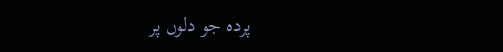پردہ جو دلوں پر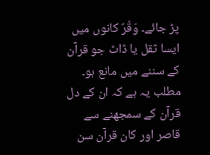پڑ جائے۔ وَقْرٌ کانوں میں ایسا ثقل یا ڈاٹ جو قرآن کے سننے میں مانع ہو۔ مطلب یہ ہے کہ ان کے دل قرآن کے سمجھنے سے قاصر اور کان قرآن سن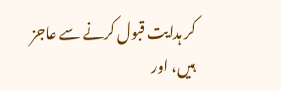کر ہدایت قبول کرنے سے عاجز ہیں، اور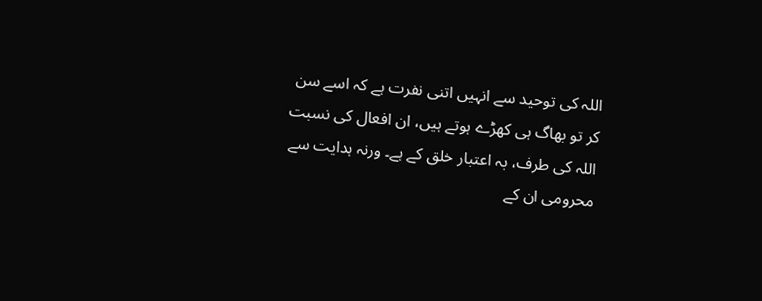اللہ کی توحید سے انہیں اتنی نفرت ہے کہ اسے سن کر تو بھاگ ہی کھڑے ہوتے ہیں، ان افعال کی نسبت اللہ کی طرف، بہ اعتبار خلق کے ہے۔ ورنہ ہدایت سے محرومی ان کے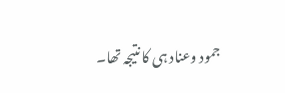جمود وعناد ہی کا نتیجہ تھا۔